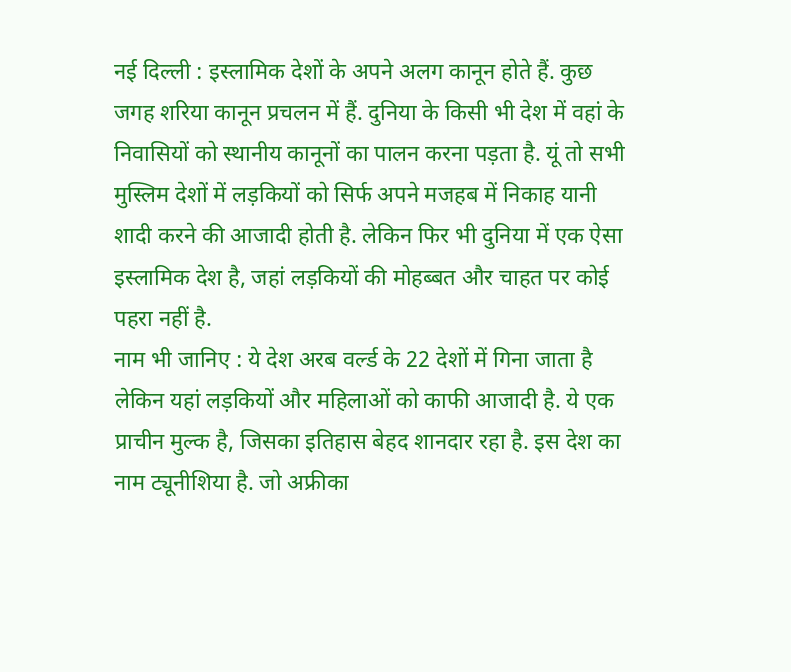नई दिल्ली : इस्लामिक देशों के अपने अलग कानून होते हैं. कुछ जगह शरिया कानून प्रचलन में हैं. दुनिया के किसी भी देश में वहां के निवासियों को स्थानीय कानूनों का पालन करना पड़ता है. यूं तो सभी मुस्लिम देशों में लड़कियों को सिर्फ अपने मजहब में निकाह यानी शादी करने की आजादी होती है. लेकिन फिर भी दुनिया में एक ऐसा इस्लामिक देश है, जहां लड़कियों की मोहब्बत और चाहत पर कोई पहरा नहीं है.
नाम भी जानिए : ये देश अरब वर्ल्ड के 22 देशों में गिना जाता है लेकिन यहां लड़कियों और महिलाओं को काफी आजादी है. ये एक प्राचीन मुल्क है, जिसका इतिहास बेहद शानदार रहा है. इस देश का नाम ट्यूनीशिया है. जो अफ्रीका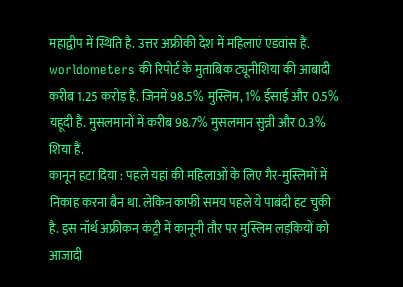महाद्वीप में स्थिति है. उत्तर अफ्रीकी देश में महिलाएं एडवांस हैं. worldometers की रिपोर्ट के मुताबिक ट्यूनीशिया की आबादी करीब 1.25 करोड़ है. जिनमें 98.5% मुस्लिम, 1% ईसाई और 0.5% यहूदी हैं. मुसलमानों में करीब 98.7% मुसलमान सुन्नी और 0.3% शिया हैं.
कानून हटा दिया : पहले यहां की महिलाओं के लिए गैर-मुस्लिमों में निकाह करना बैन था. लेकिन काफी समय पहले ये पाबंदी हट चुकी है. इस नॉर्थ अफ्रीकन कंट्री में कानूनी तौर पर मुस्लिम लड़कियों को आजादी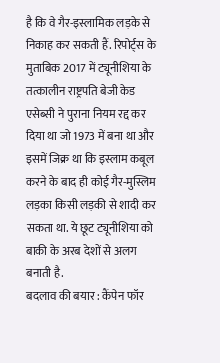है कि वे गैर-इस्लामिक लड़के से निकाह कर सकती हैं. रिपोर्ट्स के मुताबिक 2017 में ट्यूनीशिया के तत्कालीन राष्ट्रपति बेजी केड एसेब्सी ने पुराना नियम रद्द कर दिया था जो 1973 में बना था और इसमें जिक्र था कि इस्लाम कबूल करने के बाद ही कोई गैर-मुस्लिम लड़का किसी लड़की से शादी कर सकता था. ये छूट ट्यूनीशिया को बाकी के अरब देशों से अलग बनाती है.
बदलाव की बयार : कैंपेन फॉर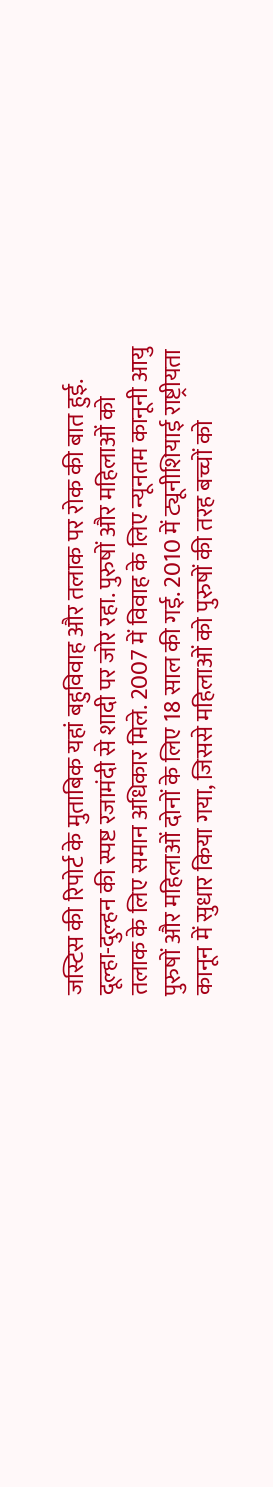जस्टिस की रिपोर्ट के मुताबिक यहां बहुविवाह और तलाक पर रोक की बात हुई. दूल्हा-दुल्हन की स्पष्ट रजामंदी से शादी पर जोर रहा. पुरुषों और महिलाओं को तलाक के लिए समान अधिकार मिले. 2007 में विवाह के लिए न्यूनतम कानूनी आयु पुरुषों और महिलाओं दोनों के लिए 18 साल की गई. 2010 में ट्यूनीशियाई राष्ट्रीयता कानून में सुधार किया गया, जिससे महिलाओं को पुरुषों की तरह बच्चों को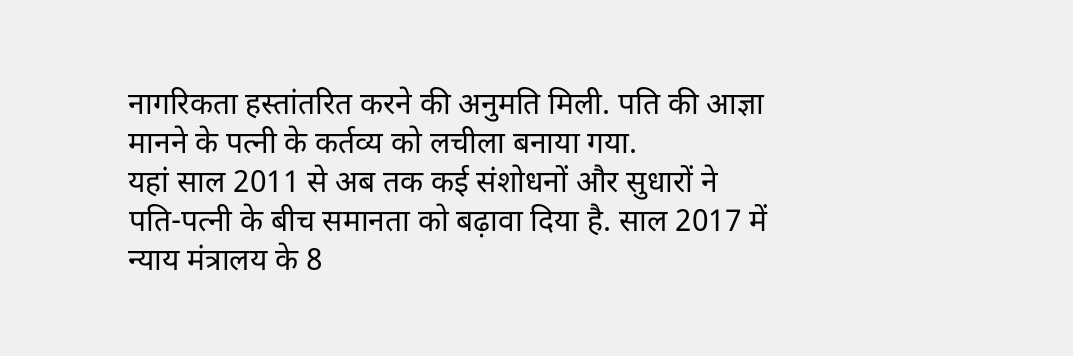नागरिकता हस्तांतरित करने की अनुमति मिली. पति की आज्ञा मानने के पत्नी के कर्तव्य को लचीला बनाया गया.
यहां साल 2011 से अब तक कई संशोधनों और सुधारों ने पति-पत्नी के बीच समानता को बढ़ावा दिया है. साल 2017 में न्याय मंत्रालय के 8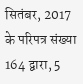सितंबर, 2017 के परिपत्र संख्या 164 द्वारा, 5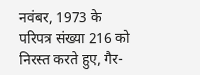नवंबर, 1973 के परिपत्र संख्या 216 को निरस्त करते हुए, गैर-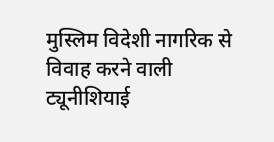मुस्लिम विदेशी नागरिक से विवाह करने वाली ट्यूनीशियाई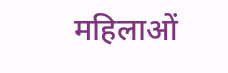महिलाओं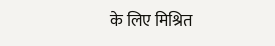के लिए मिश्रित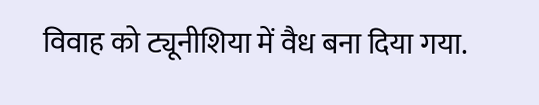विवाह को ट्यूनीशिया में वैध बना दिया गया.